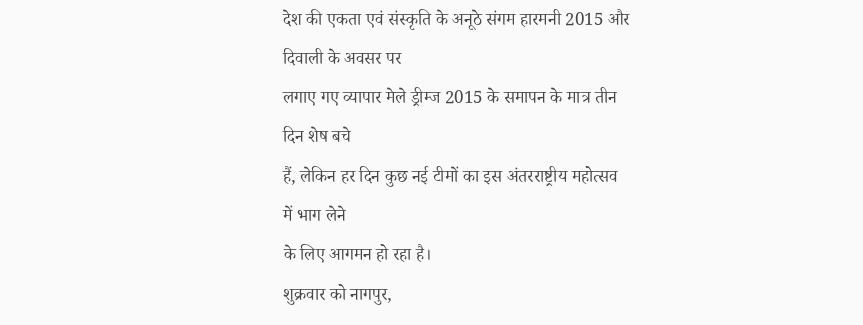देश की एकता एवं संस्कृति के अनूठे संगम हारमनी 2015 और दिवाली के अवसर पर
लगाए गए व्यापार मेले ड्रीम्ज 2015 के समापन के मात्र तीन दिन शेष बचे
हैं, लेकिन हर दिन कुछ नई टीमों का इस अंतरराष्ट्रीय महोत्सव में भाग लेने
के लिए आगमन हो रहा है।
शुक्रवार को नागपुर,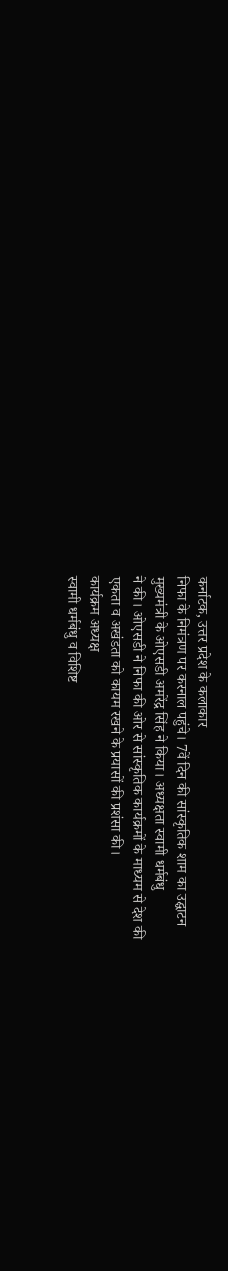कर्नाटक, उत्तर प्रदेश के कलाकार
निफा के निमंत्रण पर करनाल पहुंचे। 7वें दिन की सांस्कृतिक शाम का उद्घाटन
मुख्यमंत्री के ओएसडी अमरेंद्र सिंह ने किया। अध्यक्षता स्वामी धर्मबंधु
ने की। ओएसडी ने निफा की ओर से सांस्कृतिक कार्यक्रमों के माध्यम से देश की
एकता व अखंडता को कायम रखने के प्रयासों की प्रशंसा की।
कार्यक्रम अध्यक्ष
स्वामी धर्मबंधु व विशिष्ट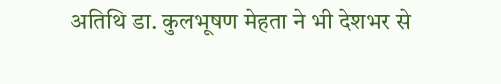अतिथि डा. कुलभूषण मेहता ने भी देशभर से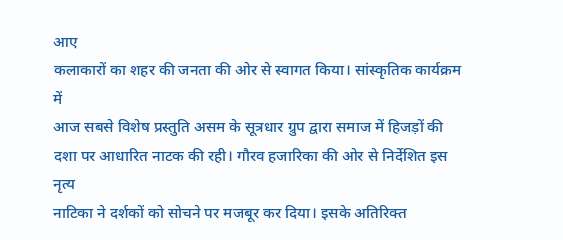आए
कलाकारों का शहर की जनता की ओर से स्वागत किया। सांस्कृतिक कार्यक्रम में
आज सबसे विशेष प्रस्तुति असम के सूत्रधार ग्रुप द्वारा समाज में हिजड़ों की
दशा पर आधारित नाटक की रही। गौरव हजारिका की ओर से निर्देशित इस नृत्य
नाटिका ने दर्शकों को सोचने पर मजबूर कर दिया। इसके अतिरिक्त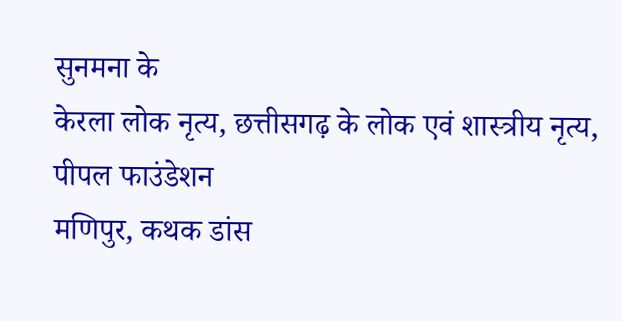सुनमना के
केरला लोक नृत्य, छत्तीसगढ़ के लोक एवं शास्त्रीय नृत्य, पीपल फाउंडेशन
मणिपुर, कथक डांस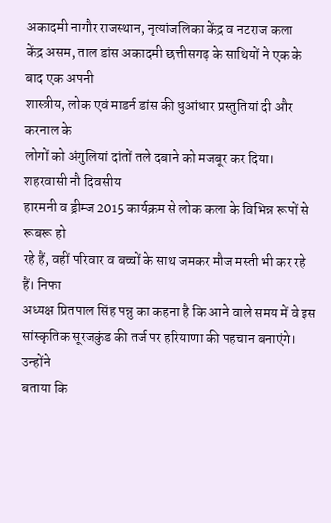अकादमी नागौर राजस्थान, नृत्यांजलिका केंद्र व नटराज कला
केंद्र असम, ताल डांस अकादमी छत्तीसगढ़ के साथियों ने एक के बाद एक अपनी
शास्त्रीय, लोक एवं माडर्न डांस की धुआंधार प्रस्तुतियां दी और करनाल के
लोगों को अंगुलियां दांतों तले दबाने को मजबूर कर दिया।
शहरवासी नौ दिवसीय
हारमनी व ड्रीम्ज 2015 कार्यक्रम से लोक कला के विभिन्न रूपों से रूबरू हो
रहे हैं, वहीं परिवार व बच्चों के साथ जमकर मौज मस्ती भी कर रहे हैं। निफा
अध्यक्ष प्रितपाल सिंह पन्नु का कहना है कि आने वाले समय में वे इस
सांस्कृतिक सूरजकुंड की तर्ज पर हरियाणा की पहचान बनाएंगे। उन्होंने
बताया कि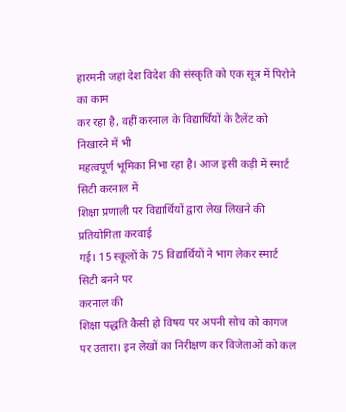हारमनी जहां देश विदेश की संस्कृति को एक सूत्र में पिरोने का काम
कर रहा है, वहीं करनाल के विद्यार्थियों के टैलेंट को निखारने में भी
महत्वपूर्ण भूमिका निभा रहा है। आज इसी कड़ी में स्मार्ट सिटी करनाल में
शिक्षा प्रणाली पर विद्यार्थियों द्वारा लेख लिखने की प्रतियोगिता करवाई
गई। 15 स्कूलों के 75 विद्यार्थियों ने भाग लेकर स्मार्ट सिटी बनने पर
करनाल की
शिक्षा पद्धति कैसी हो विषय पर अपनी सोच को कागज पर उतारा। इन लेखों का निरीक्षण कर विजेताओं को कल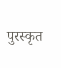पुरस्कृत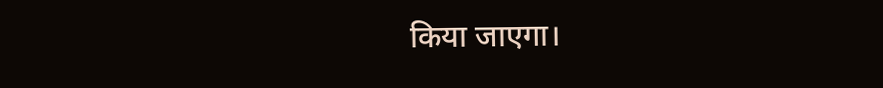किया जाएगा।